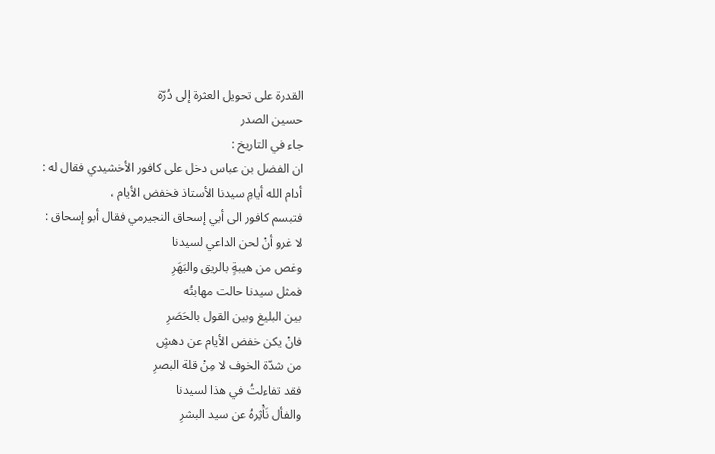القدرة على تحويل العثرة إلى دُرّة
حسين الصدر
جاء في التاريخ :
ان الفضل بن عباس دخل على كافور الأخشيدي فقال له :
أدام الله أيامِ سيدنا الأستاذ فخفض الأيام ،
فتبسم كافور الى أبي إسحاق النجيرمي فقال أبو إسحاق :
لا غرو أنْ لحن الداعي لسيدنا
وغص من هيبةٍ بالريق والبَهَرِ
فمثل سيدنا حالت مهابتُه
بين البليغ وبين القول بالحَصَرِ
فانْ يكن خفض الأيام عن دهشٍ
من شدّة الخوف لا مِنْ قلة البصرِ
فقد تفاءلتُ في هذا لسيدنا
والفأل نَاَْثِرهُ عن سيد البشرِ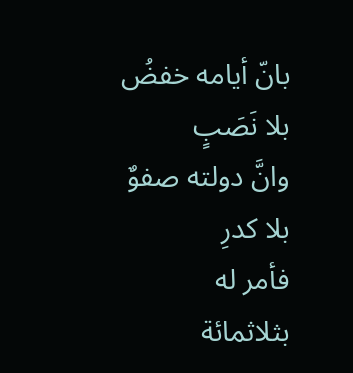بانّ أيامه خفضُ بلا نَصَبٍ
وانَّ دولته صفوٌ بلا كدرِ
فأمر له بثلاثمائة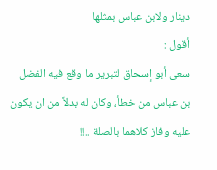دينار ولابن عباس بمثلها
أقول :
سعى أبو إسحاق لتبرير ما وقع فيه الفضل بن عباس من خطأ، وكان له بدلاً من ان يكون عليه وفاز كلاهما بالصلة ..!!